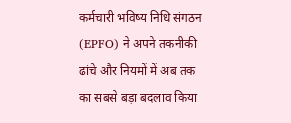कर्मचारी भविष्य निधि संगठन (EPFO) ने अपने तकनीकी ढांचे और नियमों में अब तक का सबसे बड़ा बदलाव किया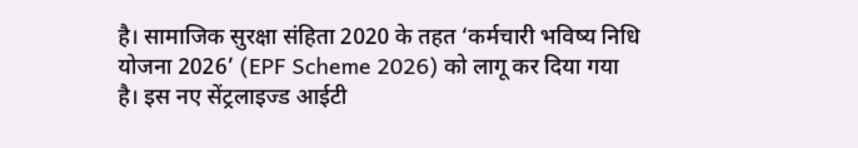है। सामाजिक सुरक्षा संहिता 2020 के तहत ‘कर्मचारी भविष्य निधि योजना 2026’ (EPF Scheme 2026) को लागू कर दिया गया है। इस नए सेंट्रलाइज्ड आईटी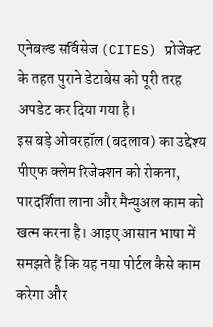एनेबल्ड सर्विसेज (CITES) प्रोजेक्ट के तहत पुराने डेटाबेस को पूरी तरह अपडेट कर दिया गया है।
इस बड़े ओवरहॉल (बदलाव) का उद्देश्य पीएफ क्लेम रिजेक्शन को रोकना, पारदर्शिता लाना और मैन्युअल काम को खत्म करना है। आइए आसान भाषा में समझते हैं कि यह नया पोर्टल कैसे काम करेगा और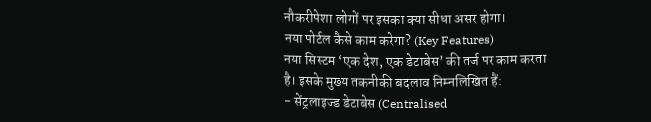नौकरीपेशा लोगों पर इसका क्या सीधा असर होगा।
नया पोर्टल कैसे काम करेगा? (Key Features)
नया सिस्टम ‘एक देश, एक डेटाबेस’ की तर्ज पर काम करता है। इसके मुख्य तकनीकी बदलाव निम्नलिखित हैं:
- सेंट्रलाइज्ड डेटाबेस (Centralised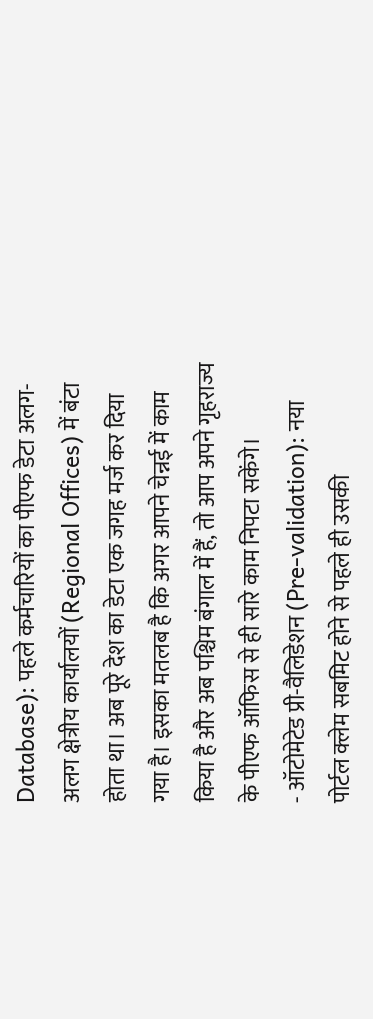Database): पहले कर्मचारियों का पीएफ डेटा अलग-अलग क्षेत्रीय कार्यालयों (Regional Offices) में बंटा होता था। अब पूरे देश का डेटा एक जगह मर्ज कर दिया गया है। इसका मतलब है कि अगर आपने चेन्नई में काम किया है और अब पश्चिम बंगाल में हैं, तो आप अपने गृहराज्य के पीएफ ऑफिस से ही सारे काम निपटा सकेंगे।
- ऑटोमेटेड प्री-वैलिडेशन (Pre-validation): नया पोर्टल क्लेम सबमिट होने से पहले ही उसकी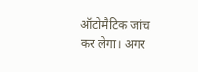ऑटोमैटिक जांच कर लेगा। अगर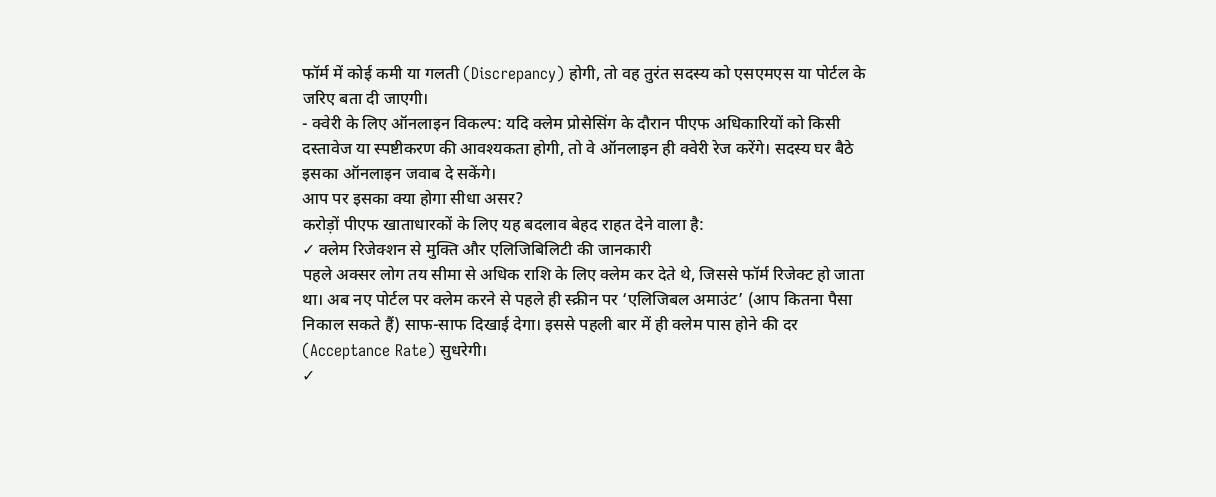फॉर्म में कोई कमी या गलती (Discrepancy) होगी, तो वह तुरंत सदस्य को एसएमएस या पोर्टल के जरिए बता दी जाएगी।
- क्वेरी के लिए ऑनलाइन विकल्प: यदि क्लेम प्रोसेसिंग के दौरान पीएफ अधिकारियों को किसी दस्तावेज या स्पष्टीकरण की आवश्यकता होगी, तो वे ऑनलाइन ही क्वेरी रेज करेंगे। सदस्य घर बैठे इसका ऑनलाइन जवाब दे सकेंगे।
आप पर इसका क्या होगा सीधा असर?
करोड़ों पीएफ खाताधारकों के लिए यह बदलाव बेहद राहत देने वाला है:
✓ क्लेम रिजेक्शन से मुक्ति और एलिजिबिलिटी की जानकारी
पहले अक्सर लोग तय सीमा से अधिक राशि के लिए क्लेम कर देते थे, जिससे फॉर्म रिजेक्ट हो जाता था। अब नए पोर्टल पर क्लेम करने से पहले ही स्क्रीन पर ‘एलिजिबल अमाउंट’ (आप कितना पैसा निकाल सकते हैं) साफ-साफ दिखाई देगा। इससे पहली बार में ही क्लेम पास होने की दर (Acceptance Rate) सुधरेगी।
✓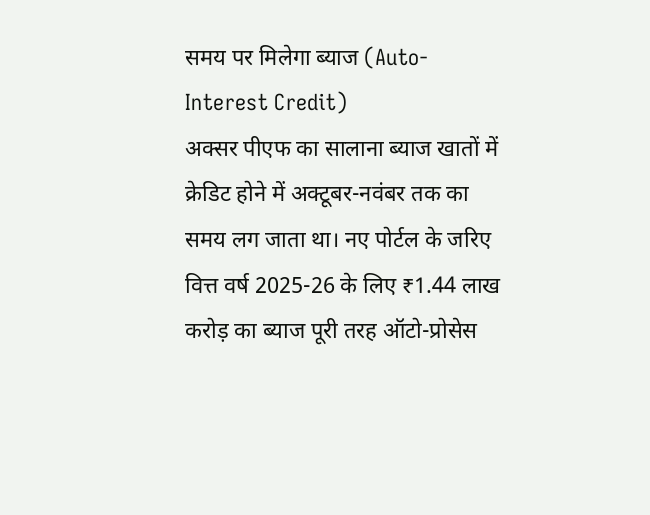समय पर मिलेगा ब्याज (Auto-Interest Credit)
अक्सर पीएफ का सालाना ब्याज खातों में क्रेडिट होने में अक्टूबर-नवंबर तक का समय लग जाता था। नए पोर्टल के जरिए वित्त वर्ष 2025-26 के लिए ₹1.44 लाख करोड़ का ब्याज पूरी तरह ऑटो-प्रोसेस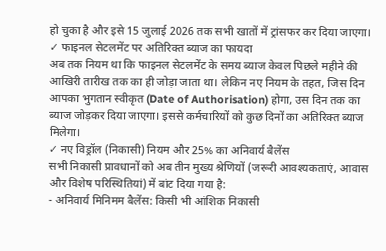हो चुका है और इसे 15 जुलाई 2026 तक सभी खातों में ट्रांसफर कर दिया जाएगा।
✓ फाइनल सेटलमेंट पर अतिरिक्त ब्याज का फायदा
अब तक नियम था कि फाइनल सेटलमेंट के समय ब्याज केवल पिछले महीने की आखिरी तारीख तक का ही जोड़ा जाता था। लेकिन नए नियम के तहत, जिस दिन आपका भुगतान स्वीकृत (Date of Authorisation) होगा, उस दिन तक का ब्याज जोड़कर दिया जाएगा। इससे कर्मचारियों को कुछ दिनों का अतिरिक्त ब्याज मिलेगा।
✓ नए विड्रॉल (निकासी) नियम और 25% का अनिवार्य बैलेंस
सभी निकासी प्रावधानों को अब तीन मुख्य श्रेणियों (जरूरी आवश्यकताएं, आवास और विशेष परिस्थितियां) में बांट दिया गया है:
- अनिवार्य मिनिमम बैलेंस: किसी भी आंशिक निकासी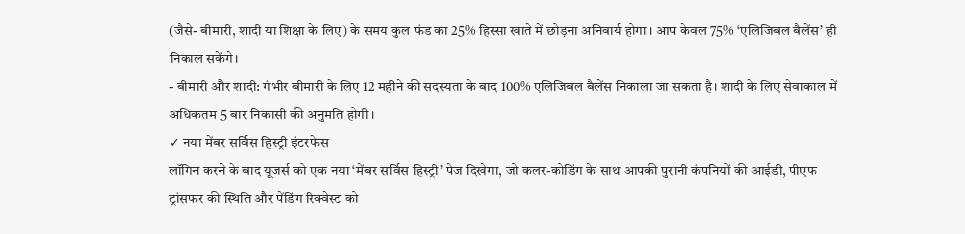(जैसे- बीमारी, शादी या शिक्षा के लिए) के समय कुल फंड का 25% हिस्सा खाते में छोड़ना अनिवार्य होगा। आप केवल 75% ‘एलिजिबल बैलेंस’ ही निकाल सकेंगे।
- बीमारी और शादी: गंभीर बीमारी के लिए 12 महीने की सदस्यता के बाद 100% एलिजिबल बैलेंस निकाला जा सकता है। शादी के लिए सेवाकाल में अधिकतम 5 बार निकासी की अनुमति होगी।
✓ नया मेंबर सर्विस हिस्ट्री इंटरफेस
लॉगिन करने के बाद यूजर्स को एक नया ‘मेंबर सर्विस हिस्ट्री’ पेज दिखेगा, जो कलर-कोडिंग के साथ आपकी पुरानी कंपनियों की आईडी, पीएफ ट्रांसफर की स्थिति और पेंडिंग रिक्वेस्ट को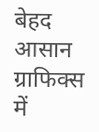बेहद आसान ग्राफिक्स में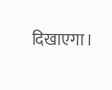दिखाएगा।